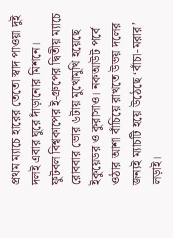প্রথম ম্যাচে হারের তেতো স্বাদ পাওয়া দুই দলই এবার ঘুরে দাঁড়ানোর মিশনে। ফুটবল বিশ্বকাপের ই-গ্রুপের দ্বিতীয় ম্যাচে রোববার ভোর ৬টায় মুখোমুখি হয়েছে ইকুয়েডর ও কুরাসাও। নকআউট পর্বে ওঠার আশা বাঁচিয়ে রাখতে উভয় দলের জন্যই ম্যাচটি হয়ে উঠেছে ‘বাঁচা-মরার’ লড়াই।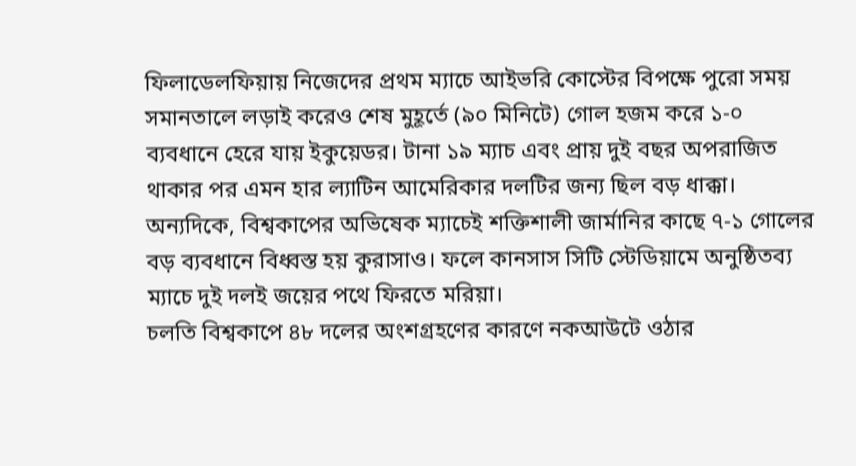ফিলাডেলফিয়ায় নিজেদের প্রথম ম্যাচে আইভরি কোস্টের বিপক্ষে পুরো সময় সমানতালে লড়াই করেও শেষ মুহূর্তে (৯০ মিনিটে) গোল হজম করে ১-০ ব্যবধানে হেরে যায় ইকুয়েডর। টানা ১৯ ম্যাচ এবং প্রায় দুই বছর অপরাজিত থাকার পর এমন হার ল্যাটিন আমেরিকার দলটির জন্য ছিল বড় ধাক্কা।
অন্যদিকে, বিশ্বকাপের অভিষেক ম্যাচেই শক্তিশালী জার্মানির কাছে ৭-১ গোলের বড় ব্যবধানে বিধ্বস্ত হয় কুরাসাও। ফলে কানসাস সিটি স্টেডিয়ামে অনুষ্ঠিতব্য ম্যাচে দুই দলই জয়ের পথে ফিরতে মরিয়া।
চলতি বিশ্বকাপে ৪৮ দলের অংশগ্রহণের কারণে নকআউটে ওঠার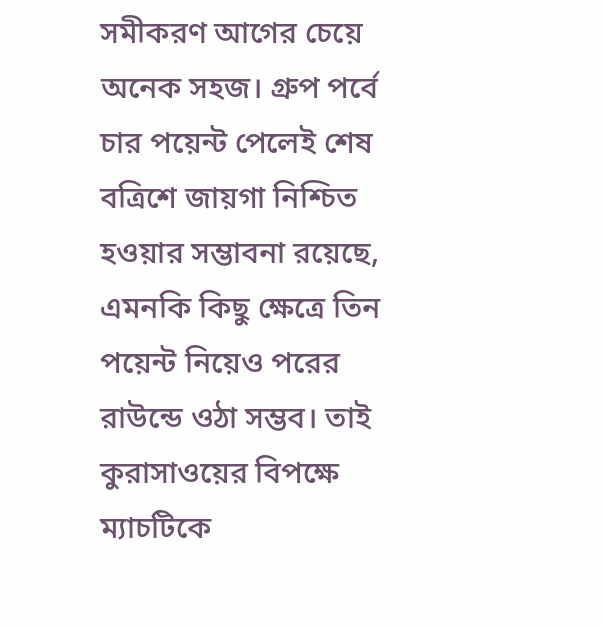সমীকরণ আগের চেয়ে অনেক সহজ। গ্রুপ পর্বে চার পয়েন্ট পেলেই শেষ বত্রিশে জায়গা নিশ্চিত হওয়ার সম্ভাবনা রয়েছে, এমনকি কিছু ক্ষেত্রে তিন পয়েন্ট নিয়েও পরের রাউন্ডে ওঠা সম্ভব। তাই কুরাসাওয়ের বিপক্ষে ম্যাচটিকে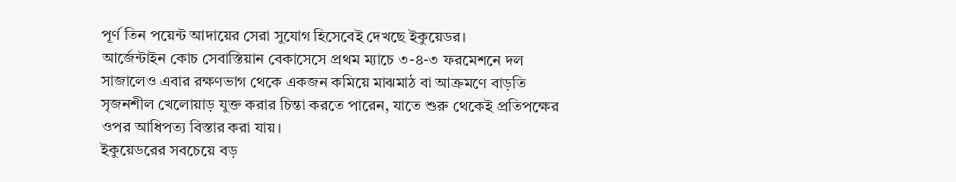পূর্ণ তিন পয়েন্ট আদায়ের সেরা সুযোগ হিসেবেই দেখছে ইকুয়েডর।
আর্জেন্টাইন কোচ সেবাস্তিয়ান বেকাসেসে প্রথম ম্যাচে ৩-৪-৩ ফরমেশনে দল সাজালেও এবার রক্ষণভাগ থেকে একজন কমিয়ে মাঝমাঠ বা আক্রমণে বাড়তি সৃজনশীল খেলোয়াড় যুক্ত করার চিন্তা করতে পারেন, যাতে শুরু থেকেই প্রতিপক্ষের ওপর আধিপত্য বিস্তার করা যায়।
ইকুয়েডরের সবচেয়ে বড়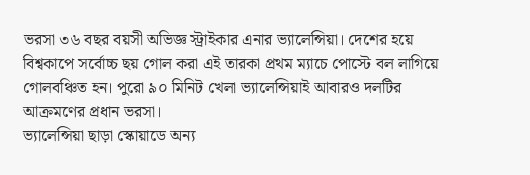ভরসা ৩৬ বছর বয়সী অভিজ্ঞ স্ট্রাইকার এনার ভ্যালেন্সিয়া। দেশের হয়ে বিশ্বকাপে সর্বোচ্চ ছয় গোল করা এই তারকা প্রথম ম্যাচে পোস্টে বল লাগিয়ে গোলবঞ্চিত হন। পুরো ৯০ মিনিট খেলা ভ্যালেন্সিয়াই আবারও দলটির আক্রমণের প্রধান ভরসা।
ভ্যালেন্সিয়া ছাড়া স্কোয়াডে অন্য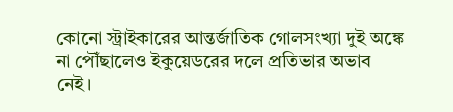কোনো স্ট্রাইকারের আন্তর্জাতিক গোলসংখ্যা দুই অঙ্কে না পৌঁছালেও ইকুয়েডরের দলে প্রতিভার অভাব নেই।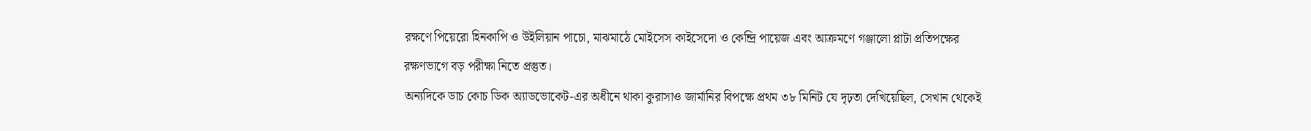রক্ষণে পিয়েরো হিনকাপি ও উইলিয়ান পাচো, মাঝমাঠে মোইসেস কাইসেদো ও কেন্দ্রি পায়েজ এবং আক্রমণে গঞ্জালো প্লাটা প্রতিপক্ষের রক্ষণভাগে বড় পরীক্ষা নিতে প্রস্তুত।
অন্যদিকে ডাচ কোচ ডিক অ্যাডভোকেট-এর অধীনে থাকা কুরাসাও জার্মানির বিপক্ষে প্রথম ৩৮ মিনিট যে দৃঢ়তা দেখিয়েছিল, সেখান থেকেই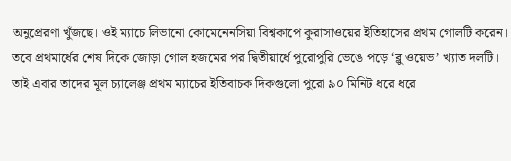অনুপ্রেরণা খুঁজছে। ওই ম্যাচে লিভানো কোমেনেনসিয়া বিশ্বকাপে কুরাসাওয়ের ইতিহাসের প্রথম গোলটি করেন।
তবে প্রথমার্ধের শেষ দিকে জোড়া গোল হজমের পর দ্বিতীয়ার্ধে পুরোপুরি ভেঙে পড়ে ‘ব্লু ওয়েভ’ খ্যাত দলটি। তাই এবার তাদের মূল চ্যালেঞ্জ প্রথম ম্যাচের ইতিবাচক দিকগুলো পুরো ৯০ মিনিট ধরে ধরে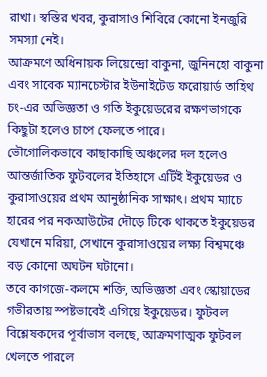রাখা। স্বস্তির খবর, কুরাসাও শিবিরে কোনো ইনজুরি সমস্যা নেই।
আক্রমণে অধিনায়ক লিয়েন্দ্রো বাকুনা, জুনিনহো বাকুনা এবং সাবেক ম্যানচেস্টার ইউনাইটেড ফরোয়ার্ড তাহিথ চং-এর অভিজ্ঞতা ও গতি ইকুয়েডরের রক্ষণভাগকে কিছুটা হলেও চাপে ফেলতে পারে।
ভৌগোলিকভাবে কাছাকাছি অঞ্চলের দল হলেও আন্তর্জাতিক ফুটবলের ইতিহাসে এটিই ইকুয়েডর ও কুরাসাওয়ের প্রথম আনুষ্ঠানিক সাক্ষাৎ। প্রথম ম্যাচে হারের পর নকআউটের দৌড়ে টিকে থাকতে ইকুয়েডর যেখানে মরিয়া, সেখানে কুরাসাওয়ের লক্ষ্য বিশ্বমঞ্চে বড় কোনো অঘটন ঘটানো।
তবে কাগজে-কলমে শক্তি, অভিজ্ঞতা এবং স্কোয়াডের গভীরতায় স্পষ্টভাবেই এগিয়ে ইকুয়েডর। ফুটবল বিশ্লেষকদের পূর্বাভাস বলছে, আক্রমণাত্মক ফুটবল খেলতে পারলে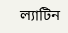ল্যাটিন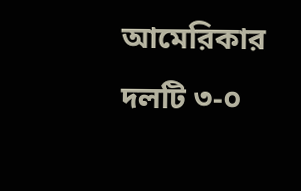আমেরিকার দলটি ৩-০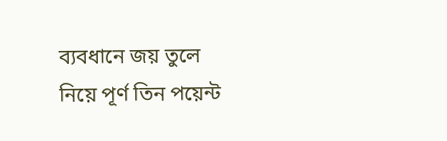ব্যবধানে জয় তুলে নিয়ে পূর্ণ তিন পয়েন্ট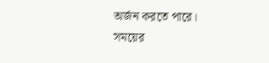অর্জন করতে পারে।
সময়ের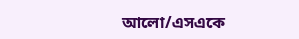আলো/এসএকে